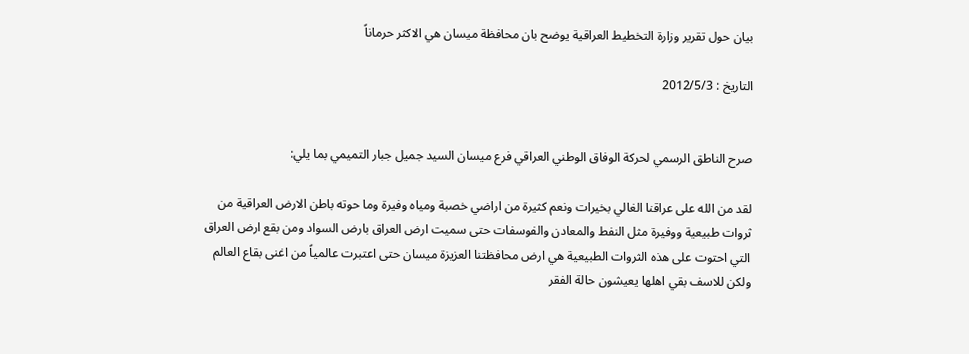بيان حول تقرير وزارة التخطيط العراقية يوضح بان محافظة ميسان هي الاكثر حرماناً

التاريخ : 2012/5/3


صرح الناطق الرسمي لحركة الوفاق الوطني العراقي فرع ميسان السيد جميل جبار التميمي بما يلي:

لقد من الله على عراقنا الغالي بخيرات ونعم كثيرة من اراضي خصبة ومياه وفيرة وما حوته باطن الارض العراقية من ثروات طبيعية ووفيرة مثل النفط والمعادن والفوسفات حتى سميت ارض العراق بارض السواد ومن بقع ارض العراق التي احتوت على هذه الثروات الطبيعية هي ارض محافظتنا العزيزة ميسان حتى اعتبرت عالمياً من اغنى بقاع العالم ولكن للاسف بقي اهلها يعيشون حالة الفقر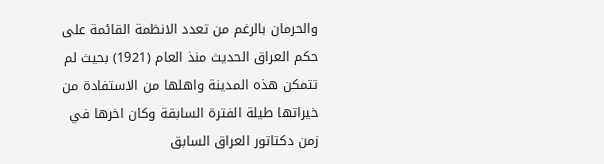والحرمان بالرغم من تعدد الانظمة القائمة على حكم العراق الحديث منذ العام (1921) بحيث لم تتمكن هذه المدينة واهلها من الاستفادة من خيراتها طيلة الفترة السابقة وكان اخرها في زمن دكتاتور العراق السابق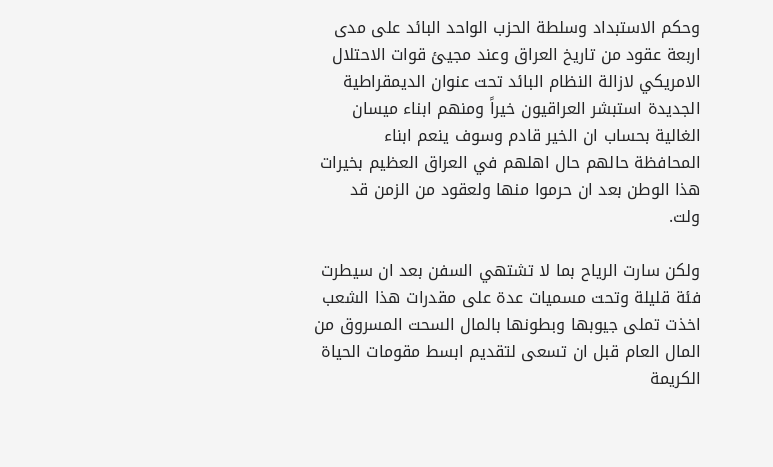وحكم الاستبداد وسلطة الحزب الواحد البائد على مدى اربعة عقود من تاريخ العراق وعند مجيئ قوات الاحتلال الامريكي لازالة النظام البائد تحت عنوان الديمقراطية الجديدة استبشر العراقيون خيراً ومنهم ابناء ميسان الغالية بحساب ان الخير قادم وسوف ينعم ابناء المحافظة حالهم حال اهلهم في العراق العظيم بخيرات هذا الوطن بعد ان حرموا منها ولعقود من الزمن قد ولت.

ولكن سارت الرياح بما لا تشتهي السفن بعد ان سيطرت فئة قليلة وتحت مسميات عدة على مقدرات هذا الشعب اخذت تملى جيوبها وبطونها بالمال السحت المسروق من المال العام قبل ان تسعى لتقديم ابسط مقومات الحياة الكريمة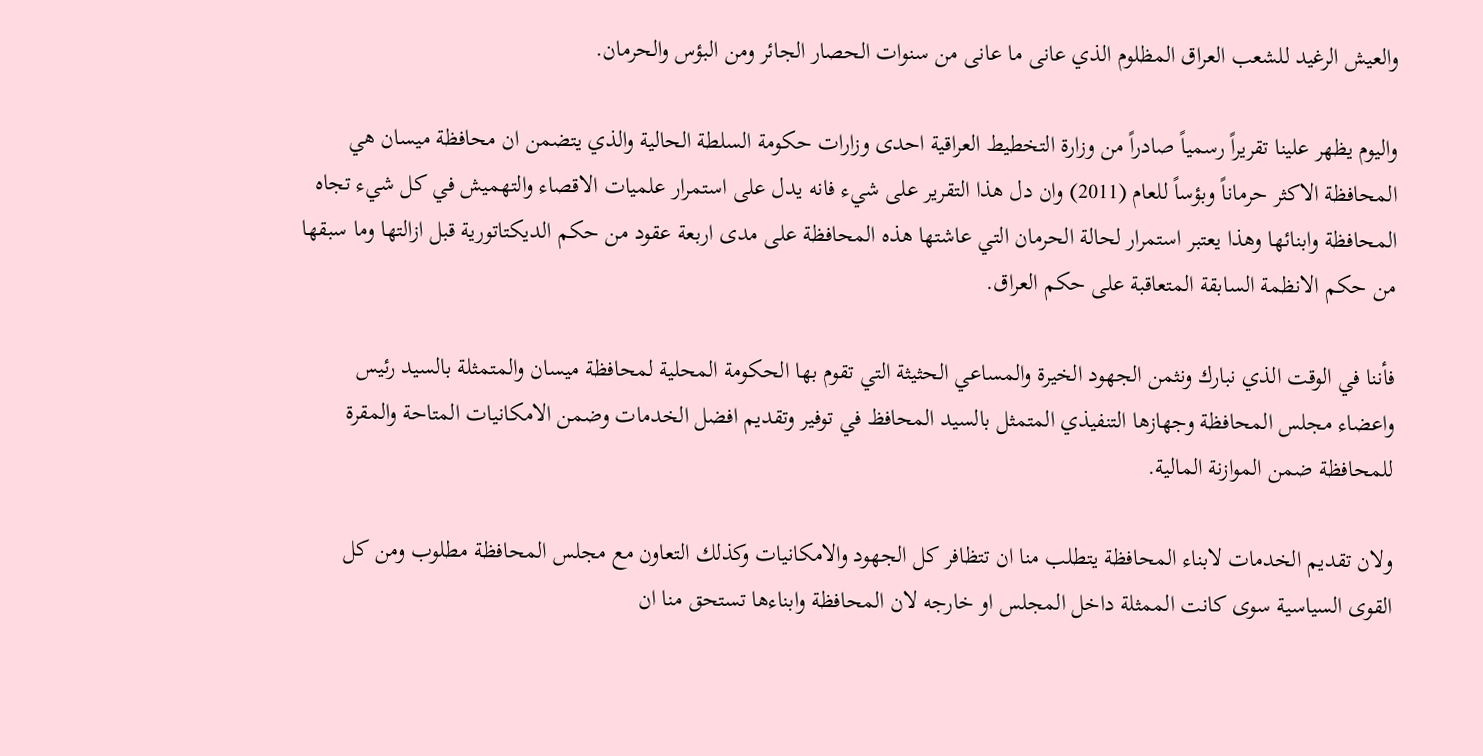والعيش الرغيد للشعب العراق المظلوم الذي عانى ما عانى من سنوات الحصار الجائر ومن البؤس والحرمان.

واليوم يظهر علينا تقريراً رسمياً صادراً من وزارة التخطيط العراقية احدى وزارات حكومة السلطة الحالية والذي يتضمن ان محافظة ميسان هي المحافظة الاكثر حرماناً وبؤساً للعام (2011) وان دل هذا التقرير على شيء فانه يدل على استمرار علميات الاقصاء والتهميش في كل شيء تجاه المحافظة وابنائها وهذا يعتبر استمرار لحالة الحرمان التي عاشتها هذه المحافظة على مدى اربعة عقود من حكم الديكتاتورية قبل ازالتها وما سبقها من حكم الانظمة السابقة المتعاقبة على حكم العراق.

فأننا في الوقت الذي نبارك ونثمن الجهود الخيرة والمساعي الحثيثة التي تقوم بها الحكومة المحلية لمحافظة ميسان والمتمثلة بالسيد رئيس واعضاء مجلس المحافظة وجهازها التنفيذي المتمثل بالسيد المحافظ في توفير وتقديم افضل الخدمات وضمن الامكانيات المتاحة والمقرة للمحافظة ضمن الموازنة المالية.

ولان تقديم الخدمات لابناء المحافظة يتطلب منا ان تتظافر كل الجهود والامكانيات وكذلك التعاون مع مجلس المحافظة مطلوب ومن كل القوى السياسية سوى كانت الممثلة داخل المجلس او خارجه لان المحافظة وابناءها تستحق منا ان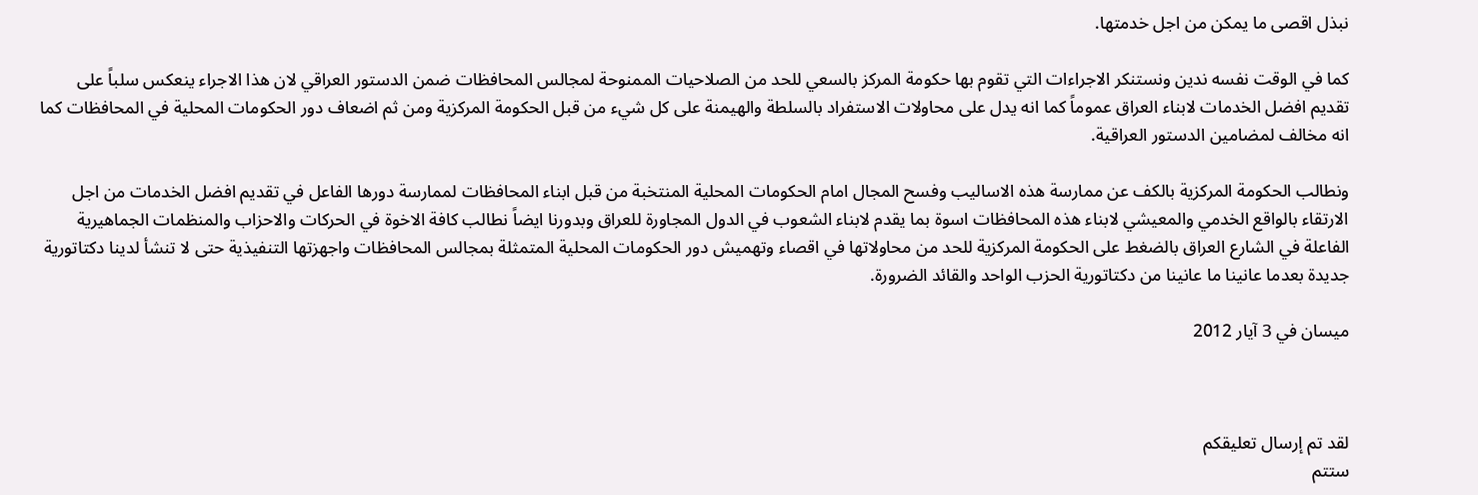نبذل اقصى ما يمكن من اجل خدمتها.

كما في الوقت نفسه ندين ونستنكر الاجراءات التي تقوم بها حكومة المركز بالسعي للحد من الصلاحيات الممنوحة لمجالس المحافظات ضمن الدستور العراقي لان هذا الاجراء ينعكس سلباً على تقديم افضل الخدمات لابناء العراق عموماً كما انه يدل على محاولات الاستفراد بالسلطة والهيمنة على كل شيء من قبل الحكومة المركزية ومن ثم اضعاف دور الحكومات المحلية في المحافظات كما انه مخالف لمضامين الدستور العراقية.

ونطالب الحكومة المركزية بالكف عن ممارسة هذه الاساليب وفسح المجال امام الحكومات المحلية المنتخبة من قبل ابناء المحافظات لممارسة دورها الفاعل في تقديم افضل الخدمات من اجل الارتقاء بالواقع الخدمي والمعيشي لابناء هذه المحافظات اسوة بما يقدم لابناء الشعوب في الدول المجاورة للعراق وبدورنا ايضاً نطالب كافة الاخوة في الحركات والاحزاب والمنظمات الجماهيرية الفاعلة في الشارع العراق بالضغط على الحكومة المركزية للحد من محاولاتها في اقصاء وتهميش دور الحكومات المحلية المتمثلة بمجالس المحافظات واجهزتها التنفيذية حتى لا تنشأ لدينا دكتاتورية جديدة بعدما عانينا ما عانينا من دكتاتورية الحزب الواحد والقائد الضرورة.

ميسان في 3 آيار 2012



لقد تم إرسال تعليقكم
ستتم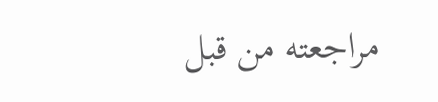مراجعته من قبل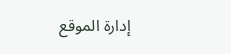إدارة الموقع